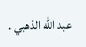عبد اللّه الذهبي .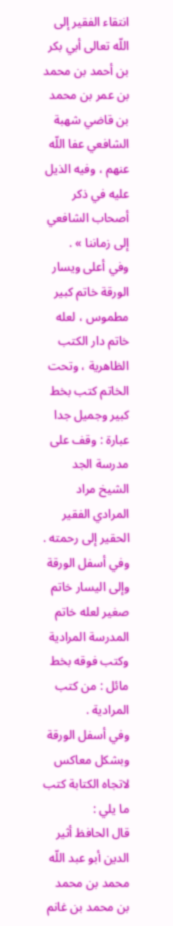انتقاء الفقير إلى اللّه تعالى أبي بكر بن أحمد بن محمد بن عمر بن محمد بن قاضي شهبة الشافعي عفا اللّه عنهم ، وفيه الذيل عليه في ذكر أصحاب الشافعي إلى زماننا » .
وفي أعلى ويسار الورقة خاتم كبير مطموس ، لعله خاتم دار الكتب الظاهرية ، وتحت الخاتم كتب بخط كبير وجميل جدا عبارة : وقف على مدرسة الجد الشيخ مراد المرادي الفقير الحقير إلى رحمته . وفي أسفل الورقة وإلى اليسار خاتم صغير لعله خاتم المدرسة المرادية وكتب فوقه بخط مائل : من كتب المرادية .
وفي أسفل الورقة وبشكل معاكس لاتجاه الكتابة كتب ما يلي :
قال الحافظ أثير الدين أبو عبد اللّه محمد بن محمد بن محمد بن غانم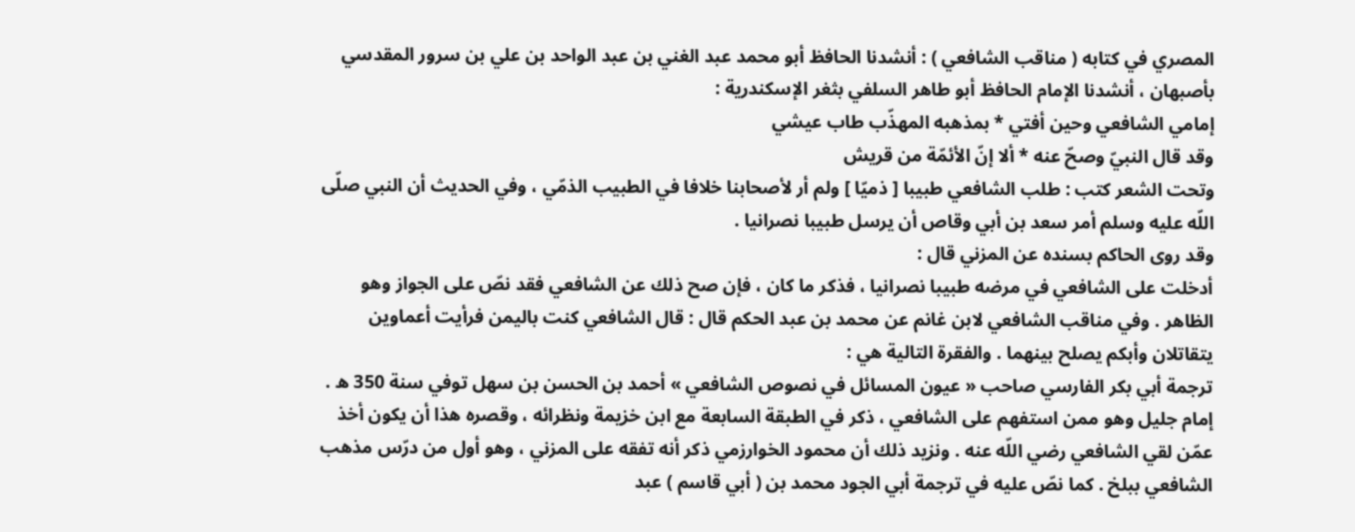المصري في كتابه ( مناقب الشافعي ) : أنشدنا الحافظ أبو محمد عبد الغني بن عبد الواحد بن علي بن سرور المقدسي بأصبهان ، أنشدنا الإمام الحافظ أبو طاهر السلفي بثغر الإسكندرية :
إمامي الشافعي وحين أفتي * بمذهبه المهذّب طاب عيشي
وقد قال النبيّ وصحّ عنه * ألا إنّ الأئمّة من قريش
وتحت الشعر كتب : طلب الشافعي طبيبا [ ذميّا ] ولم أر لأصحابنا خلافا في الطبيب الذمّي ، وفي الحديث أن النبي صلّى اللّه عليه وسلم أمر سعد بن أبي وقاص أن يرسل طبيبا نصرانيا .
وقد روى الحاكم بسنده عن المزني قال :
أدخلت على الشافعي في مرضه طبيبا نصرانيا ، فذكر ما كان ، فإن صح ذلك عن الشافعي فقد نصّ على الجواز وهو الظاهر . وفي مناقب الشافعي لابن غانم عن محمد بن عبد الحكم قال : قال الشافعي كنت باليمن فرأيت أعماوين يتقاتلان وأبكم يصلح بينهما . والفقرة التالية هي :
ترجمة أبي بكر الفارسي صاحب « عيون المسائل في نصوص الشافعي » أحمد بن الحسن بن سهل توفي سنة 350 ه . إمام جليل وهو ممن استفهم على الشافعي ، ذكر في الطبقة السابعة مع ابن خزيمة ونظرائه ، وقصره هذا أن يكون أخذ عمّن لقي الشافعي رضي اللّه عنه . ونزيد ذلك أن محمود الخوارزمي ذكر أنه تفقه على المزني ، وهو أول من درّس مذهب الشافعي ببلخ . كما نصّ عليه في ترجمة أبي الجود محمد بن ( أبي قاسم ) عبد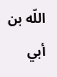اللّه بن أبي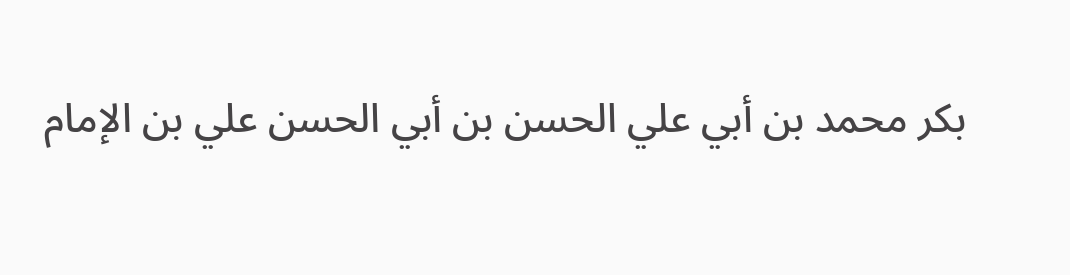بكر محمد بن أبي علي الحسن بن أبي الحسن علي بن الإمام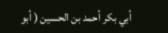أبي بكر أحمد بن الحسين ( أبو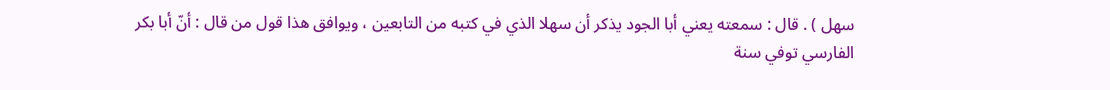سهل ) . قال : سمعته يعني أبا الجود يذكر أن سهلا الذي في كتبه من التابعين ، ويوافق هذا قول من قال : أنّ أبا بكر الفارسي توفي سنة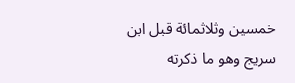خمسين وثلاثمائة قبل ابن سريج وهو ما ذكرته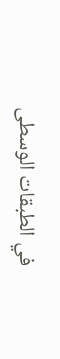في الطبقات الوسطى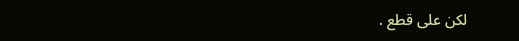لكن على قطع .